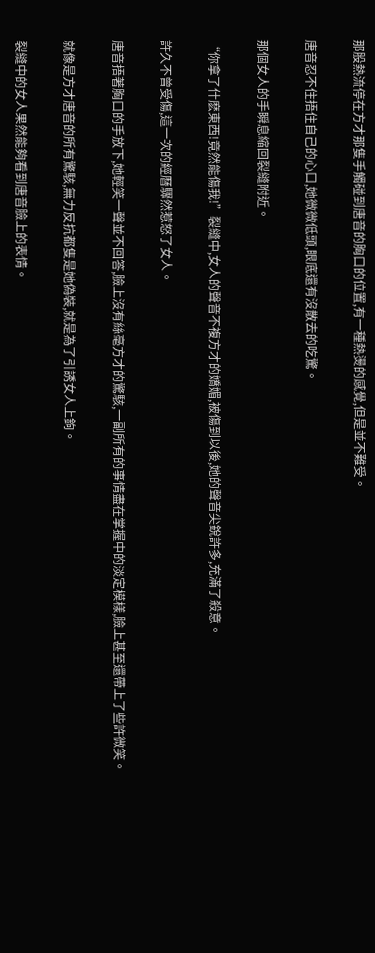那股熱流停在方才那隻手觸碰到唐音的胸口的位置,有一種熱燙的感覺,但是並不難受。

唐音忍不住捂住自己的心口,她微微低頭,眼底還有沒散去的吃驚。

那個女人的手瞬息縮回裂縫附近。

“你拿了什麽東西!竟然能傷我!”裂縫中,女人的聲音不複方才的嬌媚,被傷到以後,她的聲音尖銳許多,充滿了殺意。

許久不曾受傷,這一次的經曆驟然惹怒了女人。

唐音捂著胸口的手放下,她輕笑一聲並不回答,臉上沒有絲毫方才的驚駭,一副所有的事情盡在掌握中的淡定模樣,臉上甚至還帶上了些許微笑。

就像是方才唐音的所有驚駭,無力反抗都隻是她偽裝,就是為了引誘女人上鉤。

裂縫中的女人果然能夠看到唐音臉上的表情。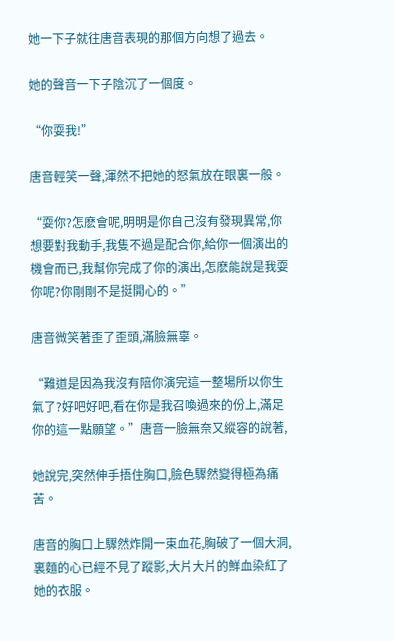她一下子就往唐音表現的那個方向想了過去。

她的聲音一下子陰沉了一個度。

“你耍我!”

唐音輕笑一聲,渾然不把她的怒氣放在眼裏一般。

“耍你?怎麽會呢,明明是你自己沒有發現異常,你想要對我動手,我隻不過是配合你,給你一個演出的機會而已,我幫你完成了你的演出,怎麽能說是我耍你呢?你剛剛不是挺開心的。”

唐音微笑著歪了歪頭,滿臉無辜。

“難道是因為我沒有陪你演完這一整場所以你生氣了?好吧好吧,看在你是我召喚過來的份上,滿足你的這一點願望。”唐音一臉無奈又縱容的說著,

她說完,突然伸手捂住胸口,臉色驟然變得極為痛苦。

唐音的胸口上驟然炸開一束血花,胸破了一個大洞,裏麵的心已經不見了蹤影,大片大片的鮮血染紅了她的衣服。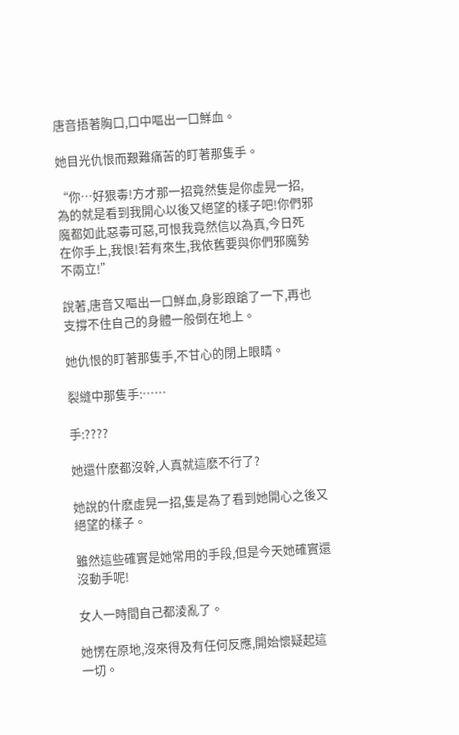唐音捂著胸口,口中嘔出一口鮮血。

她目光仇恨而艱難痛苦的盯著那隻手。

“你…好狠毒!方才那一招竟然隻是你虛晃一招,為的就是看到我開心以後又絕望的樣子吧!你們邪魔都如此惡毒可惡,可恨我竟然信以為真,今日死在你手上,我恨!若有來生,我依舊要與你們邪魔勢不兩立!”

說著,唐音又嘔出一口鮮血,身影踉蹌了一下,再也支撐不住自己的身體一般倒在地上。

她仇恨的盯著那隻手,不甘心的閉上眼睛。

裂縫中那隻手:……

手:????

她還什麽都沒幹,人真就這麽不行了?

她說的什麽虛晃一招,隻是為了看到她開心之後又絕望的樣子。

雖然這些確實是她常用的手段,但是今天她確實還沒動手呢!

女人一時間自己都淩亂了。

她愣在原地,沒來得及有任何反應,開始懷疑起這一切。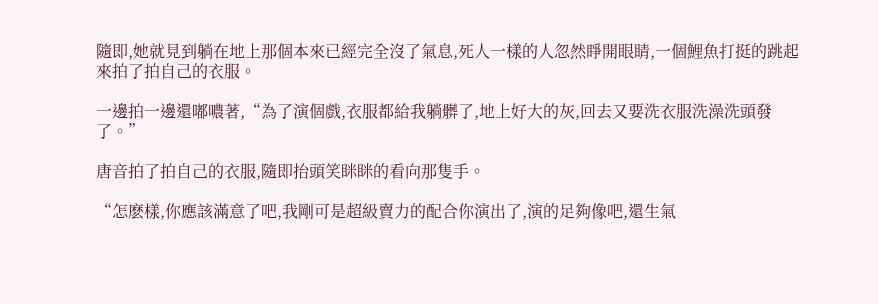隨即,她就見到躺在地上那個本來已經完全沒了氣息,死人一樣的人忽然睜開眼睛,一個鯉魚打挺的跳起來拍了拍自己的衣服。

一邊拍一邊還嘟噥著,“為了演個戲,衣服都給我躺髒了,地上好大的灰,回去又要洗衣服洗澡洗頭發了。”

唐音拍了拍自己的衣服,隨即抬頭笑眯眯的看向那隻手。

“怎麽樣,你應該滿意了吧,我剛可是超級賣力的配合你演出了,演的足夠像吧,還生氣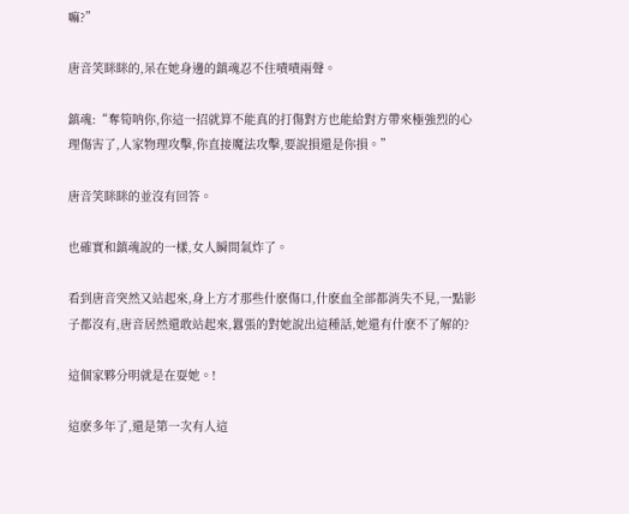嘛?”

唐音笑眯眯的,呆在她身邊的鎮魂忍不住嘖嘖兩聲。

鎮魂:“奪筍呐你,你這一招就算不能真的打傷對方也能給對方帶來極強烈的心理傷害了,人家物理攻擊,你直接魔法攻擊,要說損還是你損。”

唐音笑眯眯的並沒有回答。

也確實和鎮魂說的一樣,女人瞬間氣炸了。

看到唐音突然又站起來,身上方才那些什麽傷口,什麽血全部都消失不見,一點影子都沒有,唐音居然還敢站起來,囂張的對她說出這種話,她還有什麽不了解的?

這個家夥分明就是在耍她。!

這麽多年了,還是第一次有人這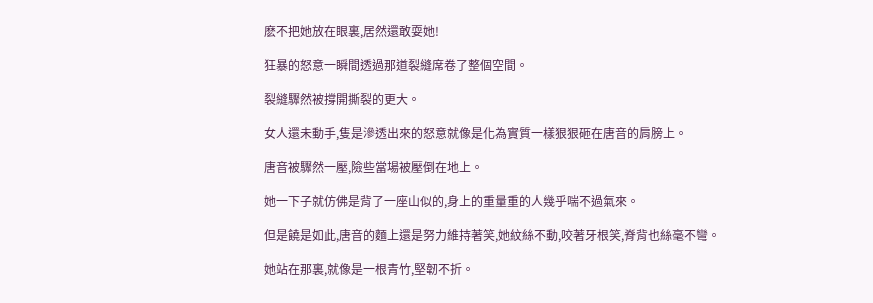麽不把她放在眼裏,居然還敢耍她!

狂暴的怒意一瞬間透過那道裂縫席卷了整個空間。

裂縫驟然被撐開撕裂的更大。

女人還未動手,隻是滲透出來的怒意就像是化為實質一樣狠狠砸在唐音的肩膀上。

唐音被驟然一壓,險些當場被壓倒在地上。

她一下子就仿佛是背了一座山似的,身上的重量重的人幾乎喘不過氣來。

但是饒是如此,唐音的麵上還是努力維持著笑,她紋絲不動,咬著牙根笑,脊背也絲毫不彎。

她站在那裏,就像是一根青竹,堅韌不折。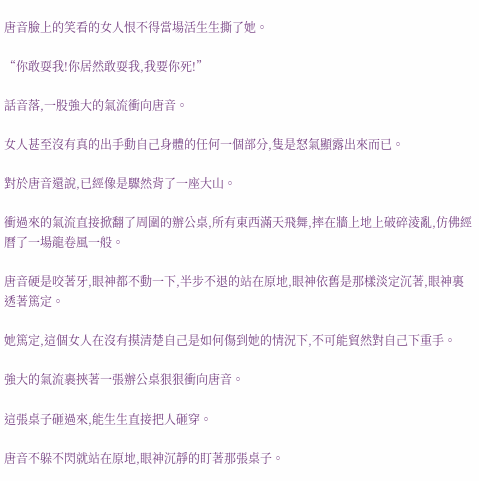唐音臉上的笑看的女人恨不得當場活生生撕了她。

“你敢耍我!你居然敢耍我,我要你死!”

話音落,一股強大的氣流衝向唐音。

女人甚至沒有真的出手動自己身體的任何一個部分,隻是怒氣顯露出來而已。

對於唐音還說,已經像是驟然背了一座大山。

衝過來的氣流直接掀翻了周圍的辦公桌,所有東西滿天飛舞,摔在牆上地上破碎淩亂,仿佛經曆了一場龍卷風一般。

唐音硬是咬著牙,眼神都不動一下,半步不退的站在原地,眼神依舊是那樣淡定沉著,眼神裏透著篤定。

她篤定,這個女人在沒有摸清楚自己是如何傷到她的情況下,不可能貿然對自己下重手。

強大的氣流裹挾著一張辦公桌狠狠衝向唐音。

這張桌子砸過來,能生生直接把人砸穿。

唐音不躲不閃就站在原地,眼神沉靜的盯著那張桌子。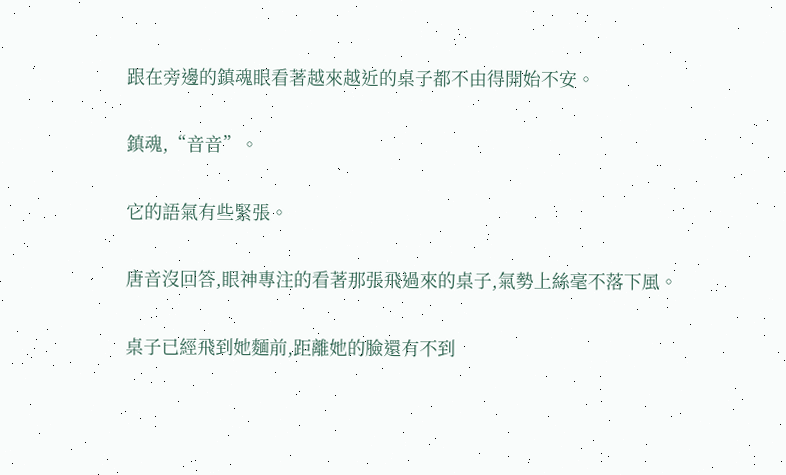跟在旁邊的鎮魂眼看著越來越近的桌子都不由得開始不安。

鎮魂,“音音”。

它的語氣有些緊張。

唐音沒回答,眼神專注的看著那張飛過來的桌子,氣勢上絲毫不落下風。

桌子已經飛到她麵前,距離她的臉還有不到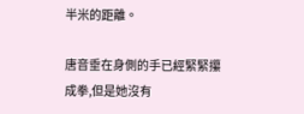半米的距離。

唐音垂在身側的手已經緊緊攥成拳,但是她沒有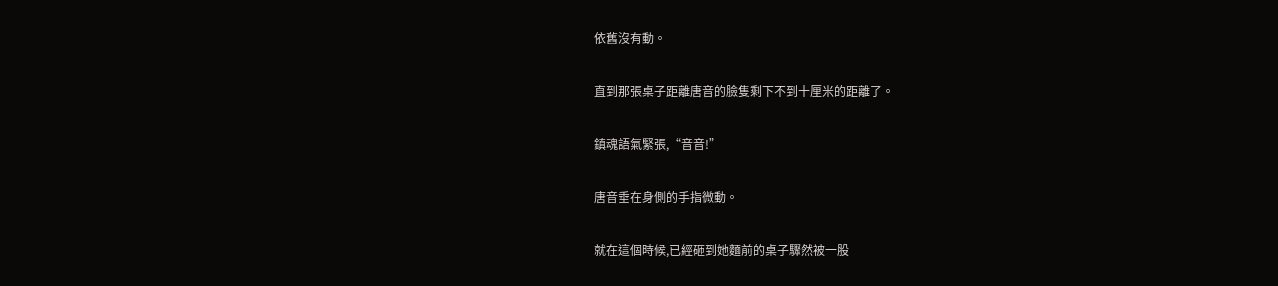依舊沒有動。

直到那張桌子距離唐音的臉隻剩下不到十厘米的距離了。

鎮魂語氣緊張,“音音!”

唐音垂在身側的手指微動。

就在這個時候,已經砸到她麵前的桌子驟然被一股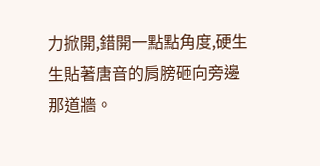力掀開,錯開一點點角度,硬生生貼著唐音的肩膀砸向旁邊那道牆。